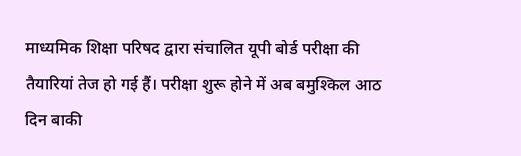माध्यमिक शिक्षा परिषद द्वारा संचालित यूपी बोर्ड परीक्षा की तैयारियां तेज हो गई हैं। परीक्षा शुरू होने में अब बमुश्किल आठ दिन बाकी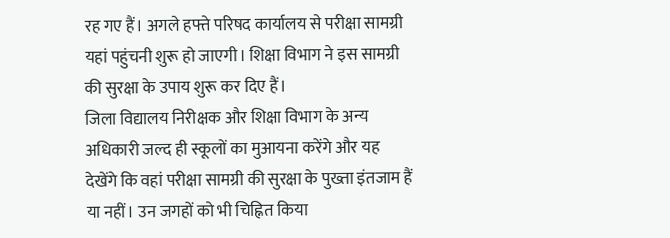रह गए हैं। अगले हफ्ते परिषद कार्यालय से परीक्षा सामग्री यहां पहुंचनी शुरू हो जाएगी। शिक्षा विभाग ने इस सामग्री की सुरक्षा के उपाय शुरू कर दिए हैं।
जिला विद्यालय निरीक्षक और शिक्षा विभाग के अन्य अधिकारी जल्द ही स्कूलों का मुआयना करेंगे और यह देखेंगे कि वहां परीक्षा सामग्री की सुरक्षा के पुख्ता इंतजाम हैं या नहीं। उन जगहों को भी चिह्नित किया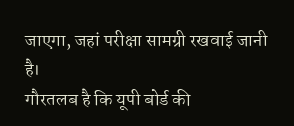जाएगा, जहां परीक्षा सामग्री रखवाई जानी है।
गौरतलब है कि यूपी बोर्ड की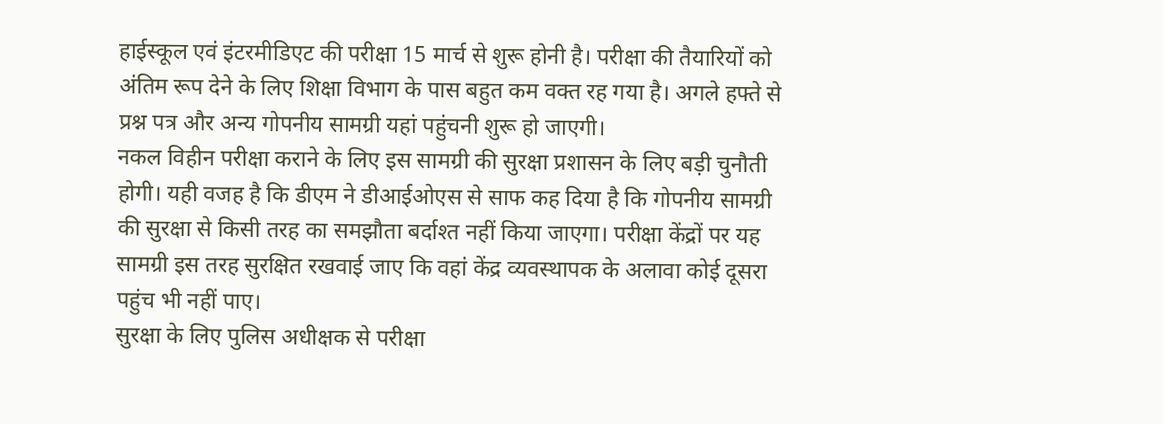हाईस्कूल एवं इंटरमीडिएट की परीक्षा 15 मार्च से शुरू होनी है। परीक्षा की तैयारियों को अंतिम रूप देने के लिए शिक्षा विभाग के पास बहुत कम वक्त रह गया है। अगले हफ्ते से प्रश्न पत्र और अन्य गोपनीय सामग्री यहां पहुंचनी शुरू हो जाएगी।
नकल विहीन परीक्षा कराने के लिए इस सामग्री की सुरक्षा प्रशासन के लिए बड़ी चुनौती होगी। यही वजह है कि डीएम ने डीआईओएस से साफ कह दिया है कि गोपनीय सामग्री की सुरक्षा से किसी तरह का समझौता बर्दाश्त नहीं किया जाएगा। परीक्षा केंद्रों पर यह सामग्री इस तरह सुरक्षित रखवाई जाए कि वहां केंद्र व्यवस्थापक के अलावा कोई दूसरा पहुंच भी नहीं पाए।
सुरक्षा के लिए पुलिस अधीक्षक से परीक्षा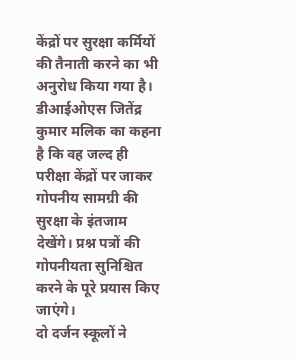केंद्रों पर सुरक्षा कर्मियों की तैनाती करने का भी अनुरोध किया गया है। डीआईओएस जितेंद्र कुमार मलिक का कहना है कि वह जल्द ही परीक्षा केंद्रों पर जाकर गोपनीय सामग्री की सुरक्षा के इंतजाम देखेंगे। प्रश्न पत्रों की गोपनीयता सुनिश्चित करने के पूरे प्रयास किए जाएंगे।
दो दर्जन स्कूलों ने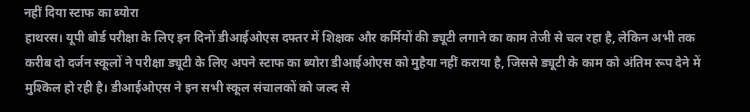नहीं दिया स्टाफ का ब्योरा
हाथरस। यूपी बोर्ड परीक्षा के लिए इन दिनों डीआईओएस दफ्तर में शिक्षक और कर्मियों की ड्यूटी लगाने का काम तेजी से चल रहा है, लेकिन अभी तक करीब दो दर्जन स्कूलों ने परीक्षा ड्यूटी के लिए अपने स्टाफ का ब्योरा डीआईओएस को मुहैया नहीं कराया है, जिससे ड्यूटी के काम को अंतिम रूप देने में मुश्किल हो रही है। डीआईओएस ने इन सभी स्कूल संचालकों को जल्द से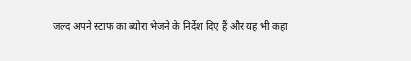जल्द अपने स्टाफ का ब्योरा भेजने के निर्देश दिए हैं और यह भी कहा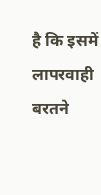है कि इसमें लापरवाही बरतने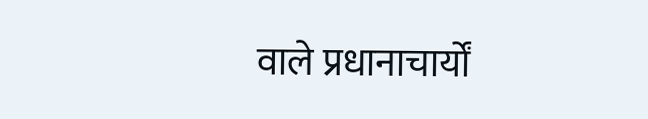वाले प्रधानाचार्यों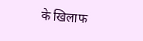के खिलाफ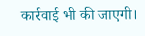कार्रवाई भी की जाएगी।